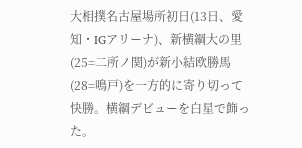大相撲名古屋場所初日(13日、愛知・IGアリーナ)、新横綱大の里(25=二所ノ関)が新小結欧勝馬(28=鳴戸)を一方的に寄り切って快勝。横綱デビューを白星で飾った。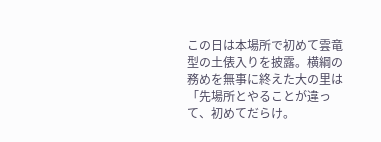この日は本場所で初めて雲竜型の土俵入りを披露。横綱の務めを無事に終えた大の里は「先場所とやることが違って、初めてだらけ。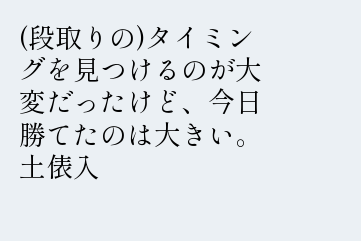(段取りの)タイミングを見つけるのが大変だったけど、今日勝てたのは大きい。土俵入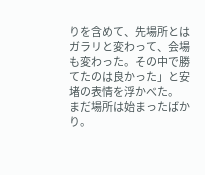りを含めて、先場所とはガラリと変わって、会場も変わった。その中で勝てたのは良かった」と安堵の表情を浮かべた。
まだ場所は始まったばかり。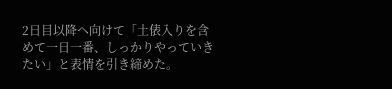2日目以降へ向けて「土俵入りを含めて一日一番、しっかりやっていきたい」と表情を引き締めた。